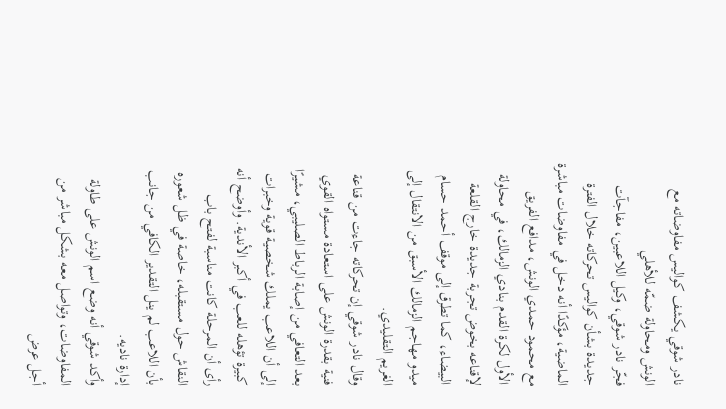نادر شوقي يكشف كواليس مفاوضاته مع الونش ومحاولة ضمّه للأهلي
فجّر نادر شوقي، وكيل اللاعبين، مفاجآت جديدة بشأن كواليس تحركاته خلال الفترة الماضية، مؤكدًا أنه دخل في مفاوضات مباشرة مع محمود حمدي الونش، مدافع الفريق الأول لكرة القدم بنادي الزمالك، في محاولة لإقناعه بخوض تجربة جديدة خارج القلعة البيضاء، كما تطرق إلى موقف أحمد حسام ميدو مهاجم الزمالك الأسبق من الانتقال إلى الغريم التقليدي.
وقال نادر شوقي إن تحركاته جاءت من قناعة فنية بقدرة الونش على استعادة مستواه القوي بعد التعافي من إصابة الرباط الصليبي، مشيرًا إلى أن اللاعب يملك شخصية قوية وخبرات كبيرة تؤهله للعب في أكبر الأندية. وأوضح أنه رأى أن المرحلة كانت مناسبة لفتح باب النقاش حول مستقبله، خاصة في ظل شعوره بأن اللاعب لم ينل التقدير الكافي من جانب إدارة ناديه.
وأكد شوقي أنه وضع اسم الونش على طاولة المفاوضات، وتواصل معه بشكل مباشر من أجل عرض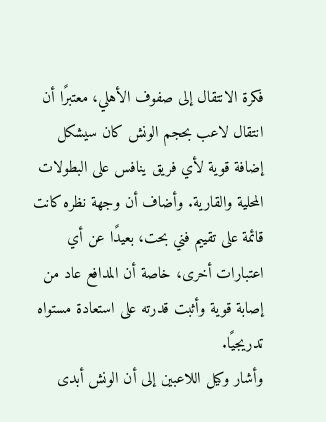فكرة الانتقال إلى صفوف الأهلي، معتبرًا أن انتقال لاعب بحجم الونش كان سيشكل إضافة قوية لأي فريق ينافس على البطولات المحلية والقارية. وأضاف أن وجهة نظره كانت قائمة على تقييم فني بحت، بعيدًا عن أي اعتبارات أخرى، خاصة أن المدافع عاد من إصابة قوية وأثبت قدرته على استعادة مستواه تدريجيًا.
وأشار وكيل اللاعبين إلى أن الونش أبدى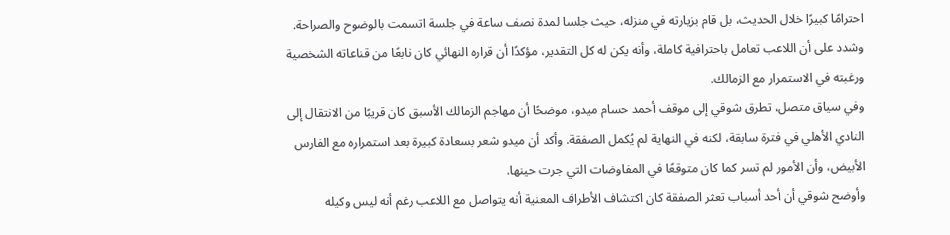احترامًا كبيرًا خلال الحديث، بل قام بزيارته في منزله، حيث جلسا لمدة نصف ساعة في جلسة اتسمت بالوضوح والصراحة. وشدد على أن اللاعب تعامل باحترافية كاملة، وأنه يكن له كل التقدير، مؤكدًا أن قراره النهائي كان نابعًا من قناعاته الشخصية ورغبته في الاستمرار مع الزمالك.
وفي سياق متصل، تطرق شوقي إلى موقف أحمد حسام ميدو، موضحًا أن مهاجم الزمالك الأسبق كان قريبًا من الانتقال إلى النادي الأهلي في فترة سابقة، لكنه في النهاية لم يُكمل الصفقة. وأكد أن ميدو شعر بسعادة كبيرة بعد استمراره مع الفارس الأبيض، وأن الأمور لم تسر كما كان متوقعًا في المفاوضات التي جرت حينها.
وأوضح شوقي أن أحد أسباب تعثر الصفقة كان اكتشاف الأطراف المعنية أنه يتواصل مع اللاعب رغم أنه ليس وكيله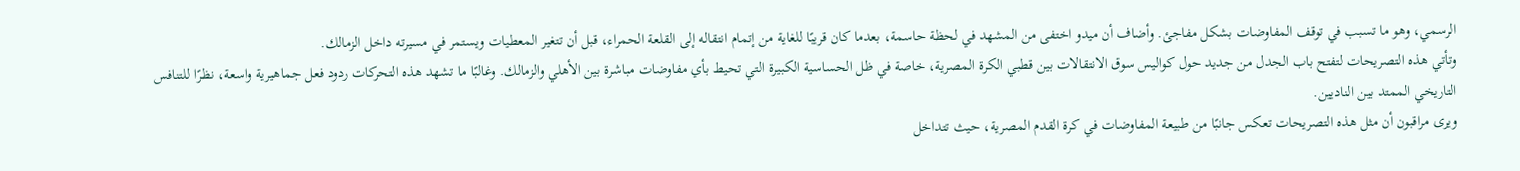الرسمي، وهو ما تسبب في توقف المفاوضات بشكل مفاجئ. وأضاف أن ميدو اختفى من المشهد في لحظة حاسمة، بعدما كان قريبًا للغاية من إتمام انتقاله إلى القلعة الحمراء، قبل أن تتغير المعطيات ويستمر في مسيرته داخل الزمالك.
وتأتي هذه التصريحات لتفتح باب الجدل من جديد حول كواليس سوق الانتقالات بين قطبي الكرة المصرية، خاصة في ظل الحساسية الكبيرة التي تحيط بأي مفاوضات مباشرة بين الأهلي والزمالك. وغالبًا ما تشهد هذه التحركات ردود فعل جماهيرية واسعة، نظرًا للتنافس التاريخي الممتد بين الناديين.
ويرى مراقبون أن مثل هذه التصريحات تعكس جانبًا من طبيعة المفاوضات في كرة القدم المصرية، حيث تتداخل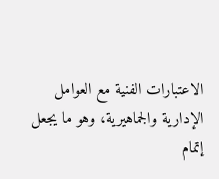الاعتبارات الفنية مع العوامل الإدارية والجماهيرية، وهو ما يجعل إتمام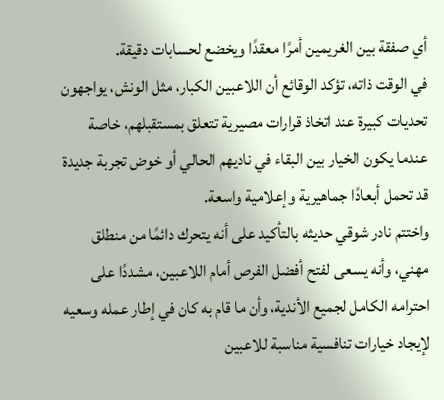أي صفقة بين الغريمين أمرًا معقدًا ويخضع لحسابات دقيقة.
في الوقت ذاته، تؤكد الوقائع أن اللاعبين الكبار، مثل الونش، يواجهون تحديات كبيرة عند اتخاذ قرارات مصيرية تتعلق بمستقبلهم، خاصة عندما يكون الخيار بين البقاء في ناديهم الحالي أو خوض تجربة جديدة قد تحمل أبعادًا جماهيرية وإعلامية واسعة.
واختتم نادر شوقي حديثه بالتأكيد على أنه يتحرك دائمًا من منطلق مهني، وأنه يسعى لفتح أفضل الفرص أمام اللاعبين، مشددًا على احترامه الكامل لجميع الأندية، وأن ما قام به كان في إطار عمله وسعيه لإيجاد خيارات تنافسية مناسبة للاعبين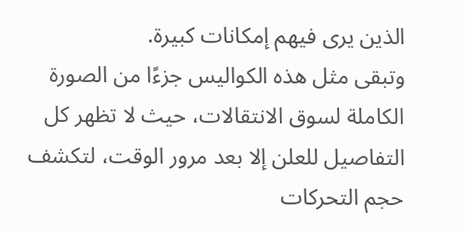الذين يرى فيهم إمكانات كبيرة.
وتبقى مثل هذه الكواليس جزءًا من الصورة الكاملة لسوق الانتقالات، حيث لا تظهر كل التفاصيل للعلن إلا بعد مرور الوقت، لتكشف حجم التحركات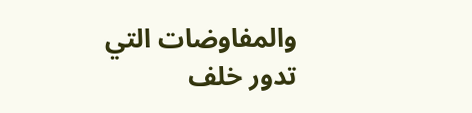والمفاوضات التي تدور خلف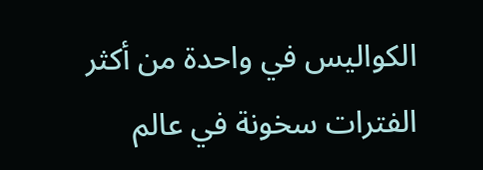الكواليس في واحدة من أكثر الفترات سخونة في عالم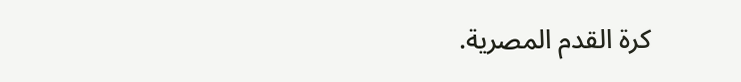كرة القدم المصرية.